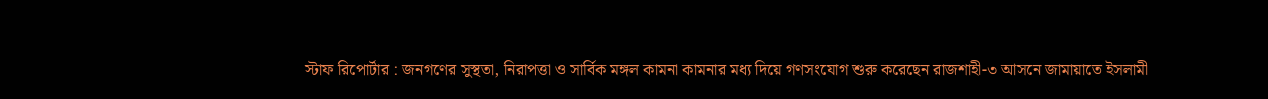স্টাফ রিপোর্টার : জনগণের সুস্থতা, নিরাপত্তা ও সার্বিক মঙ্গল কামনা কামনার মধ্য দিয়ে গণসংযোগ শুরু করেছেন রাজশাহী-৩ আসনে জামায়াতে ইসলামী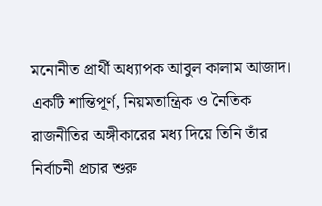মনোনীত প্রার্থী অধ্যাপক আবুল কালাম আজাদ। একটি শান্তিপূর্ণ, নিয়মতান্ত্রিক ও নৈতিক রাজনীতির অঙ্গীকারের মধ্য দিয়ে তিনি তাঁর নির্বাচনী প্রচার শুরু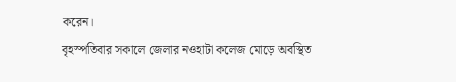করেন।
বৃহস্পতিবার সকালে জেলার নওহাটা কলেজ মোড়ে অবস্থিত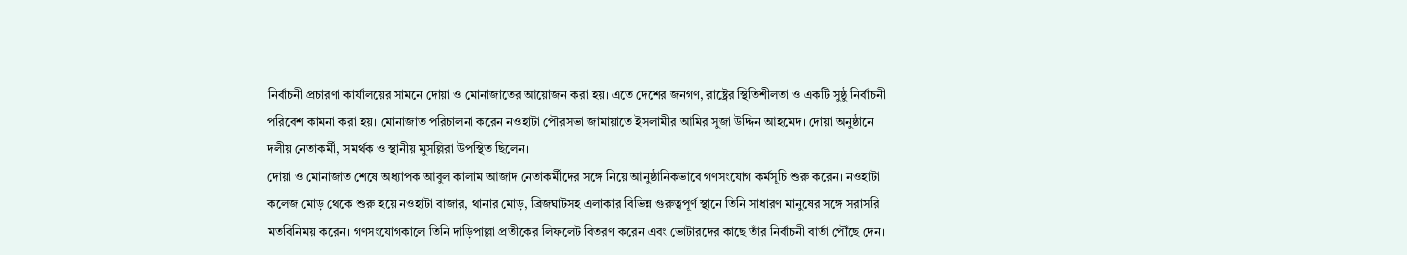নির্বাচনী প্রচারণা কার্যালয়ের সামনে দোয়া ও মোনাজাতের আয়োজন করা হয়। এতে দেশের জনগণ, রাষ্ট্রের স্থিতিশীলতা ও একটি সুষ্ঠু নির্বাচনী পরিবেশ কামনা করা হয়। মোনাজাত পরিচালনা করেন নওহাটা পৌরসভা জামায়াতে ইসলামীর আমির সুজা উদ্দিন আহমেদ। দোয়া অনুষ্ঠানে দলীয় নেতাকর্মী, সমর্থক ও স্থানীয় মুসল্লিরা উপস্থিত ছিলেন।
দোয়া ও মোনাজাত শেষে অধ্যাপক আবুল কালাম আজাদ নেতাকর্মীদের সঙ্গে নিয়ে আনুষ্ঠানিকভাবে গণসংযোগ কর্মসূচি শুরু করেন। নওহাটা কলেজ মোড় থেকে শুরু হয়ে নওহাটা বাজার, থানার মোড়, ব্রিজঘাটসহ এলাকার বিভিন্ন গুরুত্বপূর্ণ স্থানে তিনি সাধারণ মানুষের সঙ্গে সরাসরি মতবিনিময় করেন। গণসংযোগকালে তিনি দাড়িপাল্লা প্রতীকের লিফলেট বিতরণ করেন এবং ভোটারদের কাছে তাঁর নির্বাচনী বার্তা পৌঁছে দেন।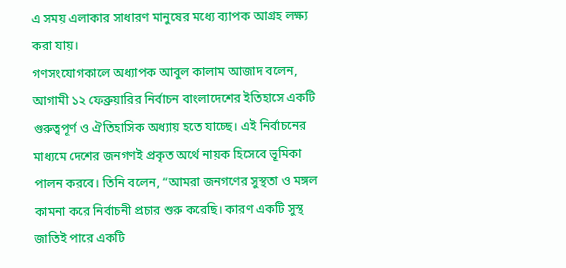এ সময় এলাকার সাধারণ মানুষের মধ্যে ব্যাপক আগ্রহ লক্ষ্য করা যায়।
গণসংযোগকালে অধ্যাপক আবুল কালাম আজাদ বলেন, আগামী ১২ ফেব্রুয়ারির নির্বাচন বাংলাদেশের ইতিহাসে একটি গুরুত্বপূর্ণ ও ঐতিহাসিক অধ্যায় হতে যাচ্ছে। এই নির্বাচনের মাধ্যমে দেশের জনগণই প্রকৃত অর্থে নায়ক হিসেবে ভূমিকা পালন করবে। তিনি বলেন, “আমরা জনগণের সুস্থতা ও মঙ্গল কামনা করে নির্বাচনী প্রচার শুরু করেছি। কারণ একটি সুস্থ জাতিই পারে একটি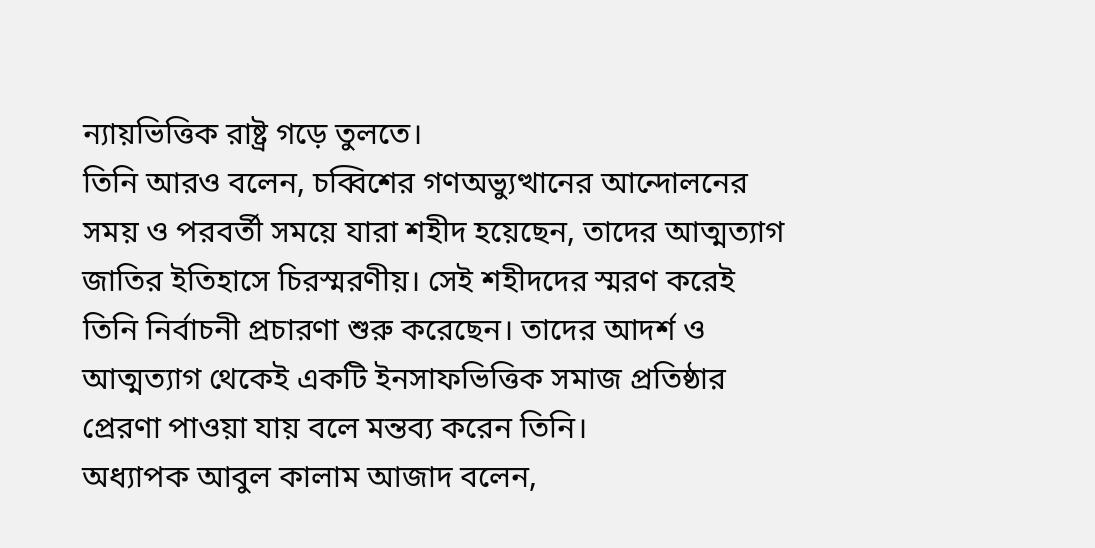ন্যায়ভিত্তিক রাষ্ট্র গড়ে তুলতে।
তিনি আরও বলেন, চব্বিশের গণঅভ্যুত্থানের আন্দোলনের সময় ও পরবর্তী সময়ে যারা শহীদ হয়েছেন, তাদের আত্মত্যাগ জাতির ইতিহাসে চিরস্মরণীয়। সেই শহীদদের স্মরণ করেই তিনি নির্বাচনী প্রচারণা শুরু করেছেন। তাদের আদর্শ ও আত্মত্যাগ থেকেই একটি ইনসাফভিত্তিক সমাজ প্রতিষ্ঠার প্রেরণা পাওয়া যায় বলে মন্তব্য করেন তিনি।
অধ্যাপক আবুল কালাম আজাদ বলেন,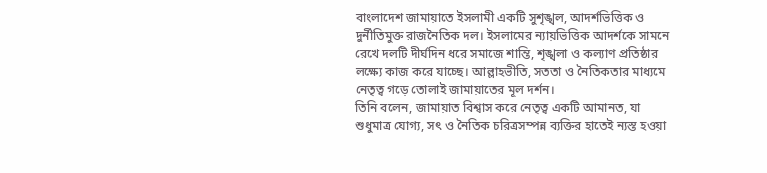বাংলাদেশ জামায়াতে ইসলামী একটি সুশৃঙ্খল, আদর্শভিত্তিক ও দুর্নীতিমুক্ত রাজনৈতিক দল। ইসলামের ন্যায়ভিত্তিক আদর্শকে সামনে রেখে দলটি দীর্ঘদিন ধরে সমাজে শান্তি, শৃঙ্খলা ও কল্যাণ প্রতিষ্ঠার লক্ষ্যে কাজ করে যাচ্ছে। আল্লাহভীতি, সততা ও নৈতিকতার মাধ্যমে নেতৃত্ব গড়ে তোলাই জামায়াতের মূল দর্শন।
তিনি বলেন, জামায়াত বিশ্বাস করে নেতৃত্ব একটি আমানত, যা শুধুমাত্র যোগ্য, সৎ ও নৈতিক চরিত্রসম্পন্ন ব্যক্তির হাতেই ন্যস্ত হওয়া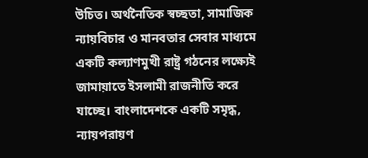উচিত। অর্থনৈতিক স্বচ্ছতা, সামাজিক ন্যায়বিচার ও মানবতার সেবার মাধ্যমে একটি কল্যাণমুখী রাষ্ট্র গঠনের লক্ষ্যেই জামায়াতে ইসলামী রাজনীতি করে যাচ্ছে। বাংলাদেশকে একটি সমৃদ্ধ, ন্যায়পরায়ণ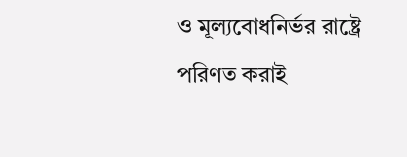ও মূল্যবোধনির্ভর রাষ্ট্রে পরিণত করাই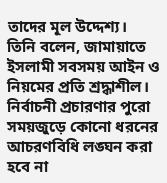তাদের মূল উদ্দেশ্য।
তিনি বলেন, জামায়াতে ইসলামী সবসময় আইন ও নিয়মের প্রতি শ্রদ্ধাশীল। নির্বাচনী প্রচারণার পুরো সময়জুড়ে কোনো ধরনের আচরণবিধি লঙ্ঘন করা হবে না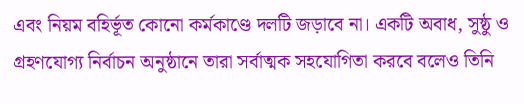এবং নিয়ম বহির্ভূত কোনো কর্মকাণ্ডে দলটি জড়াবে না। একটি অবাধ, সুষ্ঠু ও গ্রহণযোগ্য নির্বাচন অনুষ্ঠানে তারা সর্বাত্মক সহযোগিতা করবে বলেও তিনি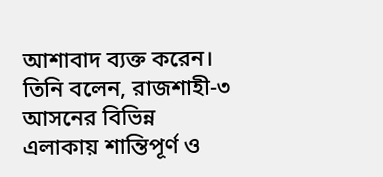আশাবাদ ব্যক্ত করেন।
তিনি বলেন, রাজশাহী-৩ আসনের বিভিন্ন এলাকায় শান্তিপূর্ণ ও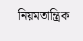নিয়মতান্ত্রিক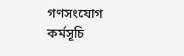গণসংযোগ কর্মসূচি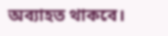অব্যাহত থাকবে।